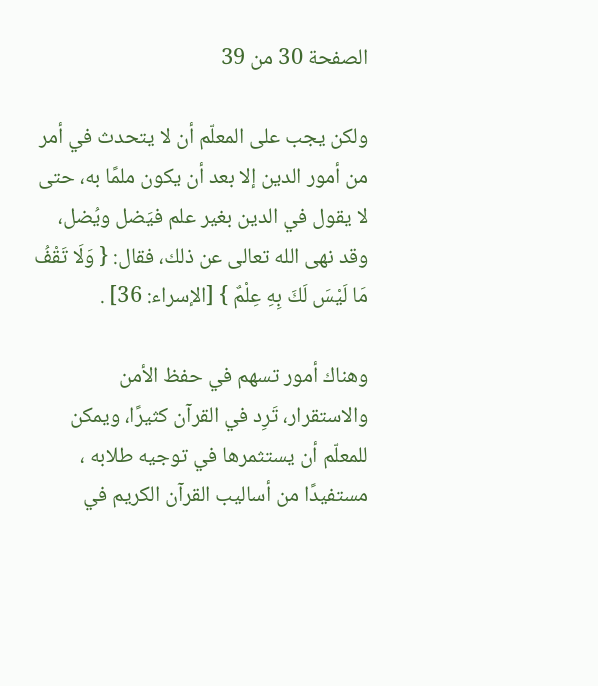الصفحة 30 من 39

ولكن يجب على المعلّم أن لا يتحدث في أمر من أمور الدين إلا بعد أن يكون ملمًا به، حتى لا يقول في الدين بغير علم فيَضل ويُضل، وقد نهى الله تعالى عن ذلك، فقال: { وَلَا تَقْفُ مَا لَيْسَ لَكَ بِهِ عِلْمٌ } [الإسراء: 36] .

وهناك أمور تسهم في حفظ الأمن والاستقرار، تَرِد في القرآن كثيرًا، ويمكن للمعلّم أن يستثمرها في توجيه طلابه ، مستفيدًا من أساليب القرآن الكريم في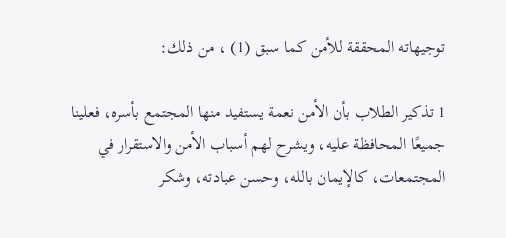توجيهاته المحققة للأمن كما سبق (1) ، من ذلك:

1 تذكير الطلاب بأن الأمن نعمة يستفيد منها المجتمع بأسره، فعلينا جميعًا المحافظة عليه، ويشرح لهم أسباب الأمن والاستقرار في المجتمعات، كالإيمان بالله، وحسن عبادته، وشكر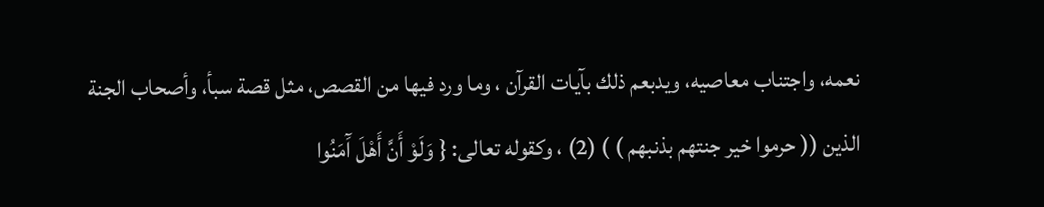نعمه، واجتناب معاصيه، ويدبعم ذلك بآيات القرآن ، وما ورد فيها من القصص، مثل قصة سبأ، وأصحاب الجنة الذين (( حرموا خير جنتهم بذنبهم ) ) (2) ، وكقوله تعالى: { وَلَوْ أَنَّ أَهْلَ آَمَنُوا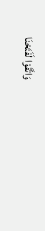وَاتَّقَوْا لَفَتَحْنَا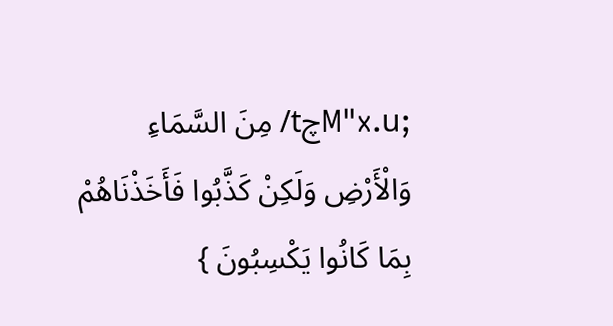;M"x.uچt/ مِنَ السَّمَاءِ وَالْأَرْضِ وَلَكِنْ كَذَّبُوا فَأَخَذْنَاهُمْ بِمَا كَانُوا يَكْسِبُونَ }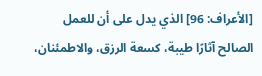[الأعراف: 96] الذي يدل على أن للعمل الصالح آثارًا طيبة، كسعة الرزق، والاطمئنان،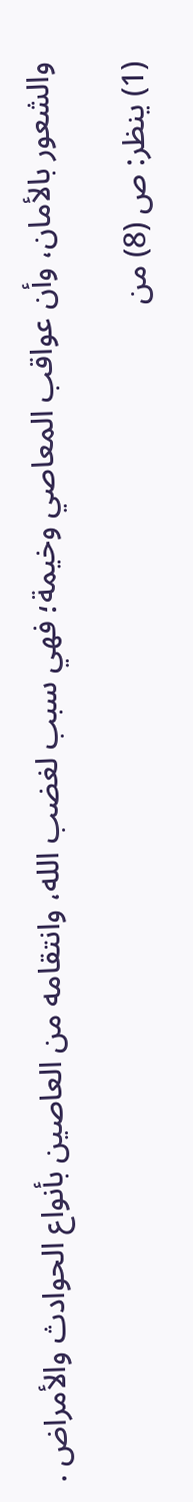والشعور بالأمان، وأن عواقب المعاصي وخيمة؛ فهي سبب لغضب الله، وانتقامه من العاصين بأنواع الحوادث والأمراض .

(1) ينظر: ص (8) من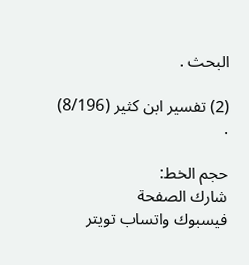البحث .

(2) تفسير ابن كثير (8/196) .

حجم الخط:
شارك الصفحة
فيسبوك واتساب تويتر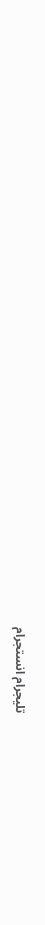تليجرام انستجرام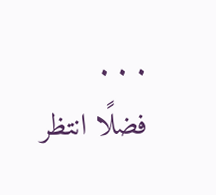. . .
فضلًا انتظر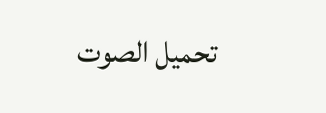تحميل الصوت